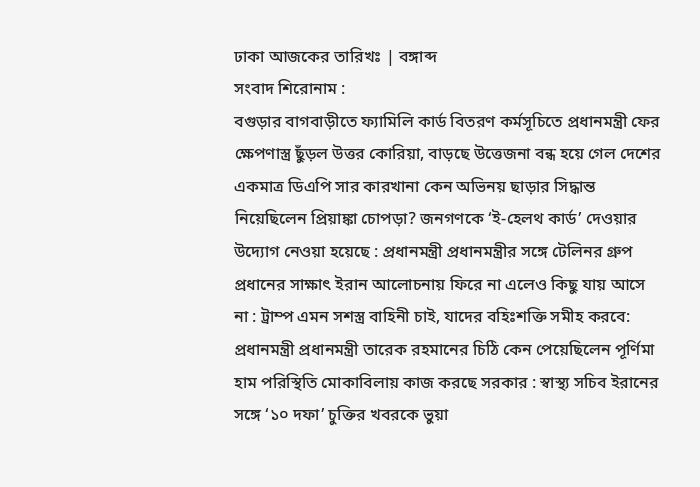ঢাকা আজকের তারিখঃ | বঙ্গাব্দ
সংবাদ শিরোনাম :
বগুড়ার বাগবাড়ীতে ফ্যামিলি কার্ড বিতরণ কর্মসূচিতে প্রধানমন্ত্রী ফের ক্ষেপণাস্ত্র ছুঁড়ল উত্তর কোরিয়া, বাড়ছে উত্তেজনা বন্ধ হয়ে গেল দেশের একমাত্র ডিএপি সার কারখানা কেন অভিনয় ছাড়ার সিদ্ধান্ত নিয়েছিলেন প্রিয়াঙ্কা চোপড়া? জনগণকে ‘ই-হেলথ কার্ড’ দেওয়ার উদ্যোগ নেওয়া হয়েছে : প্রধানমন্ত্রী প্রধানমন্ত্রীর সঙ্গে টেলিনর গ্রুপ প্রধানের সাক্ষাৎ ইরান আলোচনায় ফিরে না এলেও কিছু যায় আসে না : ট্রাম্প এমন সশস্ত্র বাহিনী চাই, যাদের বহিঃশক্তি সমীহ করবে: প্রধানমন্ত্রী প্রধানমন্ত্রী তারেক রহমানের চিঠি কেন পেয়েছিলেন পূর্ণিমা হাম পরিস্থিতি মোকাবিলায় কাজ করছে সরকার : স্বাস্থ্য সচিব ইরানের সঙ্গে ‘১০ দফা’ চুক্তির খবরকে ভুয়া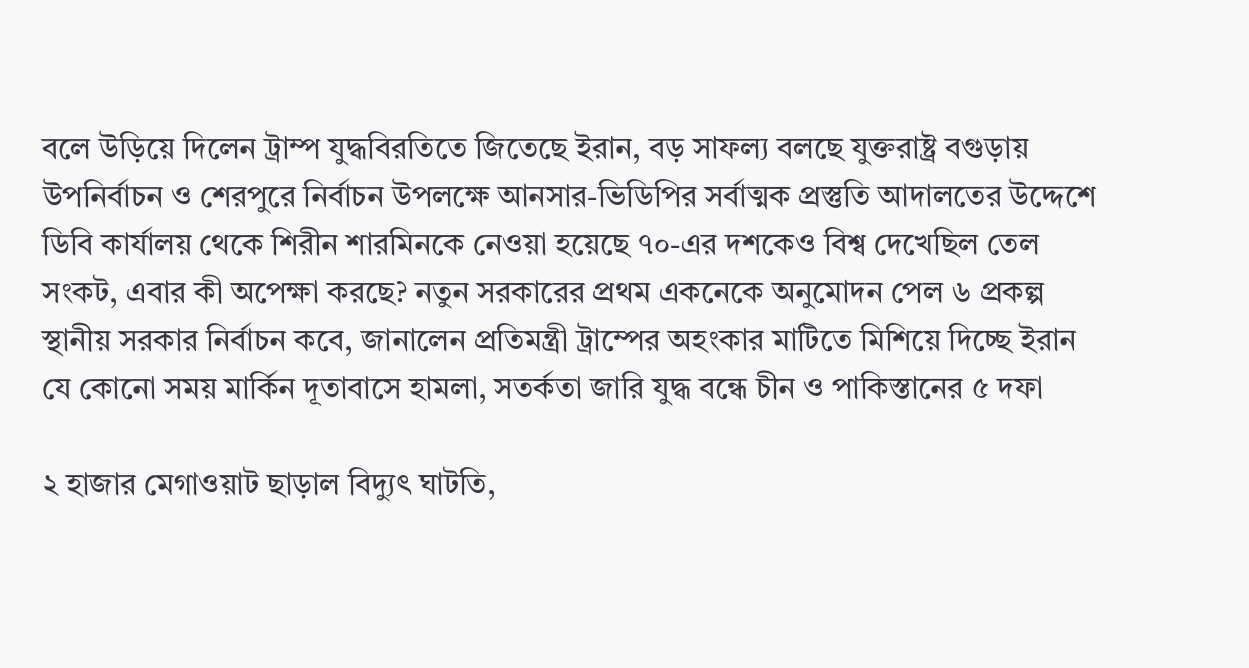বলে উড়িয়ে দিলেন ট্রাম্প যুদ্ধবিরতিতে জিতেছে ইরান, বড় সাফল্য বলছে যুক্তরাষ্ট্র বগুড়ায় উপনির্বাচন ও শেরপুরে নির্বাচন উপলক্ষে আনসার-ভিডিপির সর্বাত্মক প্রস্তুতি আদালতের উদ্দেশে ডিবি কার্যালয় থেকে শিরীন শারমিনকে নেওয়া হয়েছে ৭০-এর দশকেও বিশ্ব দেখেছিল তেল সংকট, এবার কী অপেক্ষা করছে? নতুন সরকারের প্রথম একনেকে অনুমোদন পেল ৬ প্রকল্প স্থানীয় সরকার নির্বাচন কবে, জানালেন প্রতিমন্ত্রী ট্রাম্পের অহংকার মাটিতে মিশিয়ে দিচ্ছে ইরান যে কোনো সময় মার্কিন দূতাবাসে হামলা, সতর্কতা জারি যুদ্ধ বন্ধে চীন ও পাকিস্তানের ৫ দফা

২ হাজার মেগাওয়াট ছাড়াল বিদ্যুৎ ঘাটতি,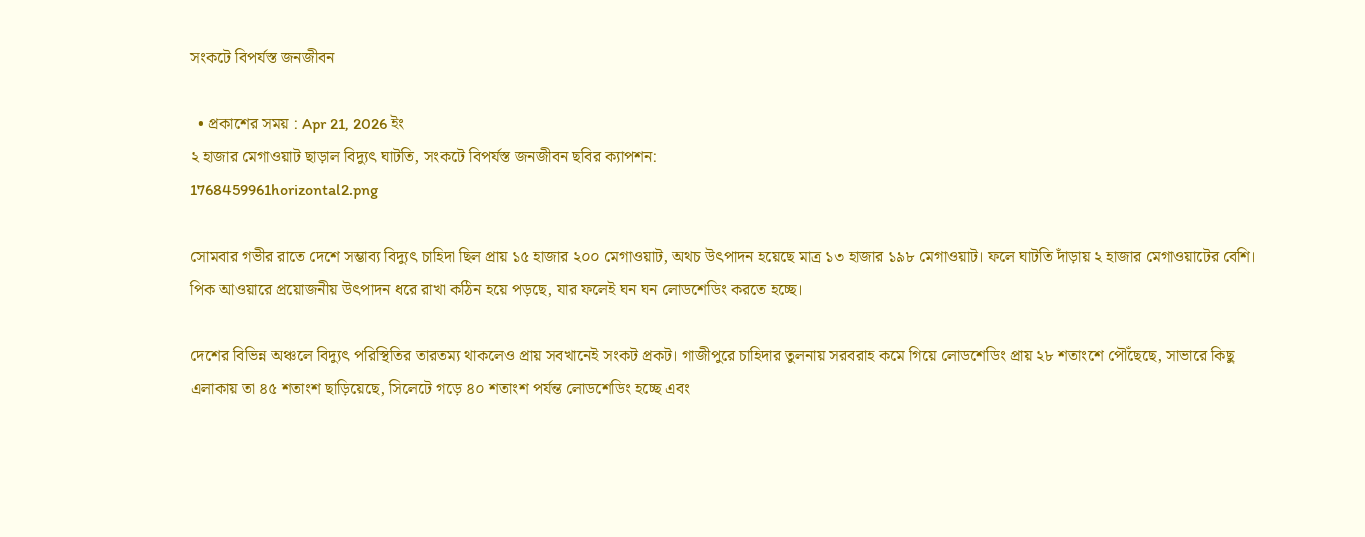সংকটে বিপর্যস্ত জনজীবন

  • প্রকাশের সময় : Apr 21, 2026 ইং
২ হাজার মেগাওয়াট ছাড়াল বিদ্যুৎ ঘাটতি, সংকটে বিপর্যস্ত জনজীবন ছবির ক্যাপশন:
1768459961horizontal2.png

সোমবার গভীর রাতে দেশে সম্ভাব্য বিদ্যুৎ চাহিদা ছিল প্রায় ১৫ হাজার ২০০ মেগাওয়াট, অথচ উৎপাদন হয়েছে মাত্র ১৩ হাজার ১৯৮ মেগাওয়াট। ফলে ঘাটতি দাঁড়ায় ২ হাজার মেগাওয়াটের বেশি। পিক আওয়ারে প্রয়োজনীয় উৎপাদন ধরে রাখা কঠিন হয়ে পড়ছে, যার ফলেই ঘন ঘন লোডশেডিং করতে হচ্ছে।

দেশের বিভিন্ন অঞ্চলে বিদ্যুৎ পরিস্থিতির তারতম্য থাকলেও প্রায় সবখানেই সংকট প্রকট। গাজীপুরে চাহিদার তুলনায় সরবরাহ কমে গিয়ে লোডশেডিং প্রায় ২৮ শতাংশে পৌঁছেছে, সাভারে কিছু এলাকায় তা ৪৫ শতাংশ ছাড়িয়েছে, সিলেটে গড়ে ৪০ শতাংশ পর্যন্ত লোডশেডিং হচ্ছে এবং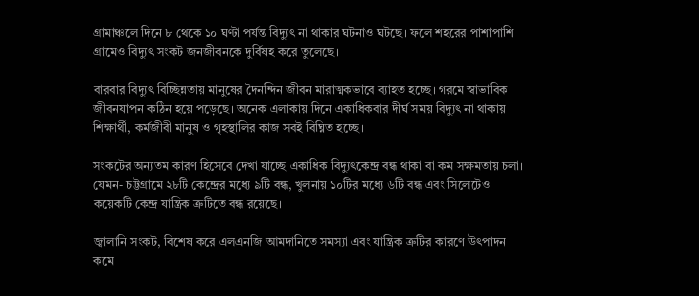গ্রামাঞ্চলে দিনে ৮ থেকে ১০ ঘণ্টা পর্যন্ত বিদ্যুৎ না থাকার ঘটনাও ঘটছে। ফলে শহরের পাশাপাশি গ্রামেও বিদ্যুৎ সংকট জনজীবনকে দুর্বিষহ করে তুলেছে।

বারবার বিদ্যুৎ বিচ্ছিন্নতায় মানুষের দৈনন্দিন জীবন মারাত্মকভাবে ব্যাহত হচ্ছে। গরমে স্বাভাবিক জীবনযাপন কঠিন হয়ে পড়েছে। অনেক এলাকায় দিনে একাধিকবার দীর্ঘ সময় বিদ্যুৎ না থাকায় শিক্ষার্থী, কর্মজীবী মানুষ ও গৃহস্থালির কাজ সবই বিঘ্নিত হচ্ছে।

সংকটের অন্যতম কারণ হিসেবে দেখা যাচ্ছে একাধিক বিদ্যুৎকেন্দ্র বন্ধ থাকা বা কম সক্ষমতায় চলা। যেমন- চট্টগ্রামে ২৮টি কেন্দ্রের মধ্যে ৯টি বন্ধ, খুলনায় ১০টির মধ্যে ৬টি বন্ধ এবং সিলেটেও কয়েকটি কেন্দ্র যান্ত্রিক ত্রুটিতে বন্ধ রয়েছে।

জ্বালানি সংকট, বিশেষ করে এলএনজি আমদানিতে সমস্যা এবং যান্ত্রিক ত্রুটির কারণে উৎপাদন কমে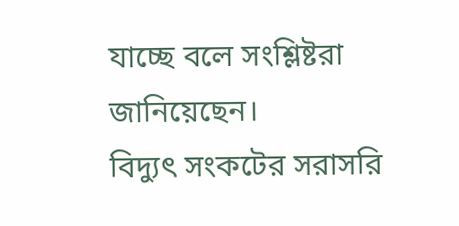যাচ্ছে বলে সংশ্লিষ্টরা জানিয়েছেন।
বিদ্যুৎ সংকটের সরাসরি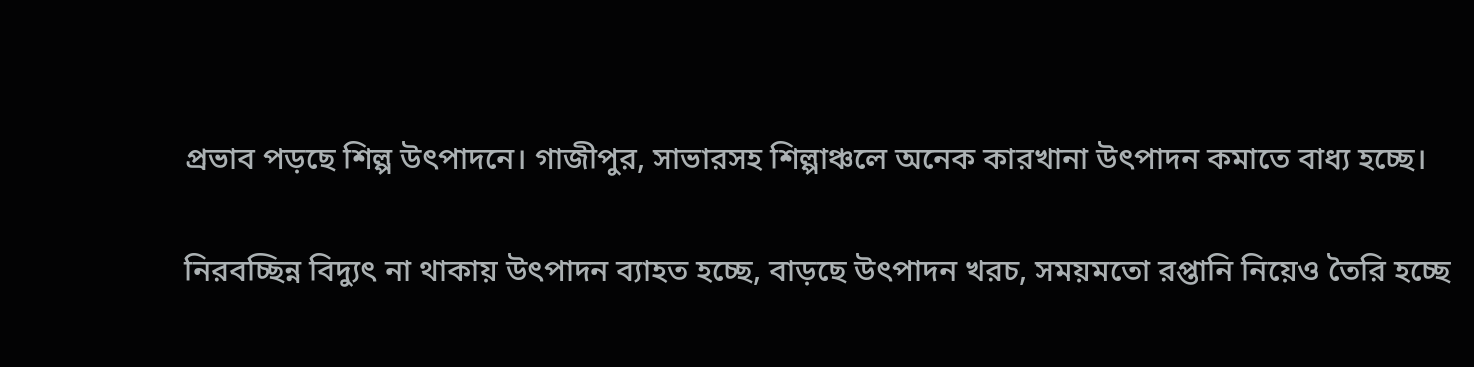প্রভাব পড়ছে শিল্প উৎপাদনে। গাজীপুর, সাভারসহ শিল্পাঞ্চলে অনেক কারখানা উৎপাদন কমাতে বাধ্য হচ্ছে।

নিরবচ্ছিন্ন বিদ্যুৎ না থাকায় উৎপাদন ব্যাহত হচ্ছে, বাড়ছে উৎপাদন খরচ, সময়মতো রপ্তানি নিয়েও তৈরি হচ্ছে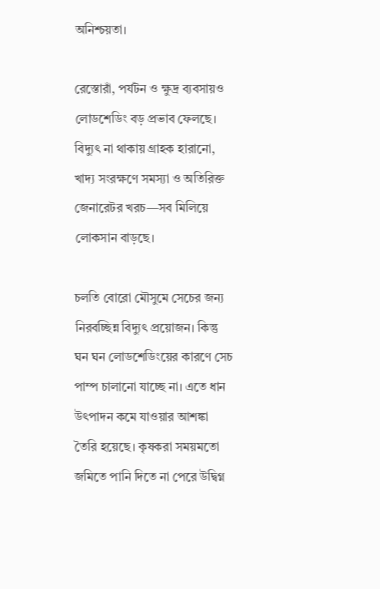অনিশ্চয়তা।

রেস্তোরাঁ, পর্যটন ও ক্ষুদ্র ব্যবসায়ও লোডশেডিং বড় প্রভাব ফেলছে। বিদ্যুৎ না থাকায় গ্রাহক হারানো, খাদ্য সংরক্ষণে সমস্যা ও অতিরিক্ত জেনারেটর খরচ—সব মিলিয়ে লোকসান বাড়ছে।

চলতি বোরো মৌসুমে সেচের জন্য নিরবচ্ছিন্ন বিদ্যুৎ প্রয়োজন। কিন্তু ঘন ঘন লোডশেডিংয়ের কারণে সেচ পাম্প চালানো যাচ্ছে না। এতে ধান উৎপাদন কমে যাওয়ার আশঙ্কা তৈরি হয়েছে। কৃষকরা সময়মতো জমিতে পানি দিতে না পেরে উদ্বিগ্ন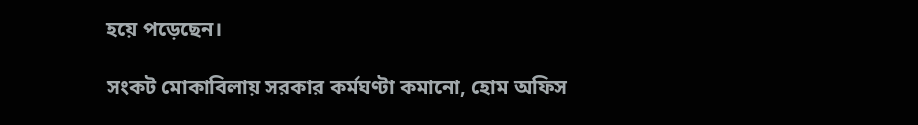হয়ে পড়েছেন।

সংকট মোকাবিলায় সরকার কর্মঘণ্টা কমানো, হোম অফিস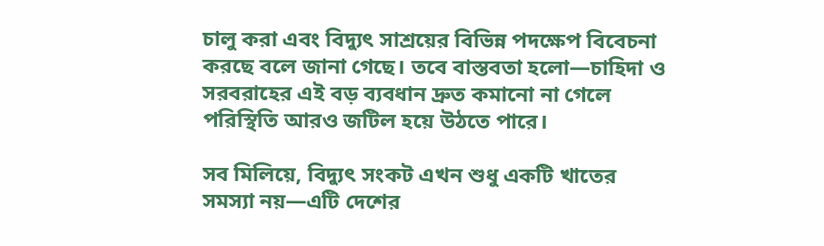চালু করা এবং বিদ্যুৎ সাশ্রয়ের বিভিন্ন পদক্ষেপ বিবেচনা করছে বলে জানা গেছে। তবে বাস্তবতা হলো—চাহিদা ও সরবরাহের এই বড় ব্যবধান দ্রুত কমানো না গেলে পরিস্থিতি আরও জটিল হয়ে উঠতে পারে।

সব মিলিয়ে, বিদ্যুৎ সংকট এখন শুধু একটি খাতের সমস্যা নয়—এটি দেশের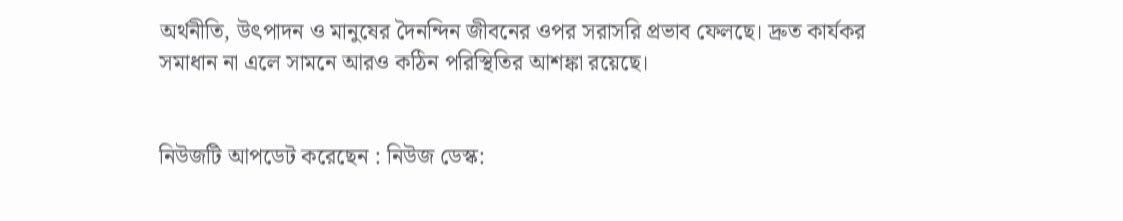অর্থনীতি, উৎপাদন ও মানুষের দৈনন্দিন জীবনের ওপর সরাসরি প্রভাব ফেলছে। দ্রুত কার্যকর সমাধান না এলে সামনে আরও কঠিন পরিস্থিতির আশঙ্কা রয়েছে।


নিউজটি আপডেট করেছেন : নিউজ ডেস্ক: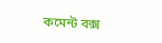কমেন্ট বক্স